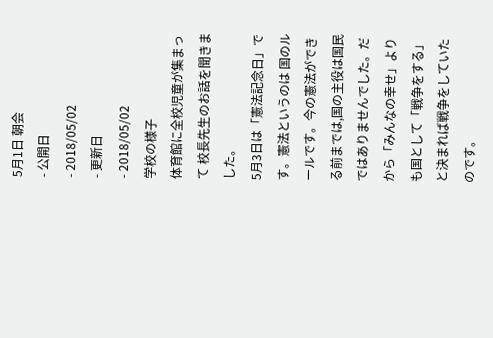5月1日 朝会
- 公開日
- 2018/05/02
- 更新日
- 2018/05/02
学校の様子
体育館に全校児童が集まって 校長先生のお話を聞きました。
5月3日は「憲法記念日」です。憲法というのは 国のルールです。今の憲法ができる前までは,国の主役は国民ではありませんでした。だから「みんなの幸せ」よりも国として「戦争をする」と決まれば戦争をしていたのです。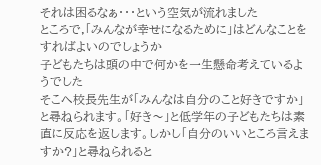それは困るなぁ・・・という空気が流れました
ところで,「みんなが幸せになるために」はどんなことをすればよいのでしょうか
子どもたちは頭の中で何かを一生懸命考えているようでした
そこへ校長先生が「みんなは自分のこと好きですか」と尋ねられます。「好き〜」と低学年の子どもたちは素直に反応を返します。しかし「自分のいいところ言えますか?」と尋ねられると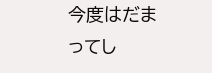今度はだまってし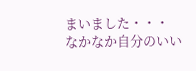まいました・・・
なかなか自分のいい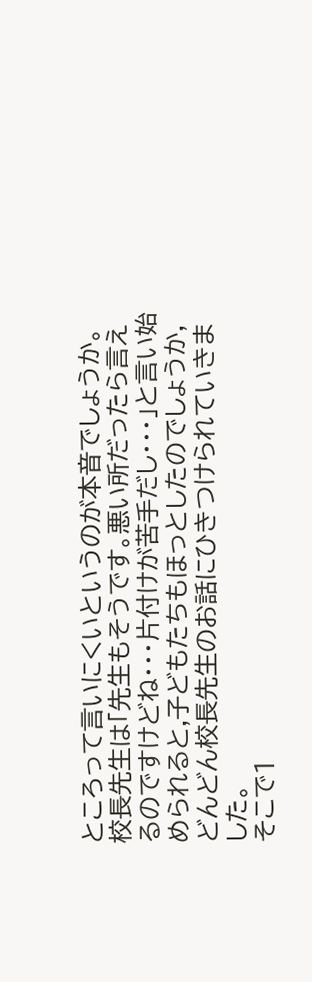ところって言いにくいというのが本音でしょうか。校長先生は「先生もそうです。悪い所だったら言えるのですけどね・・・片付けが苦手だし・・・」と言い始められると,子どもたちもほっとしたのでしょうか,どんどん校長先生のお話にひきつけられていきました。
そこで1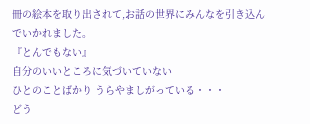冊の絵本を取り出されて,お話の世界にみんなを引き込んでいかれました。
『とんでもない』
自分のいいところに気づいていない
ひとのことばかり うらやましがっている・・・
どう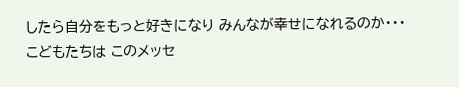したら自分をもっと好きになり みんなが幸せになれるのか・・・
こどもたちは このメッセ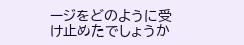ージをどのように受け止めたでしょうか